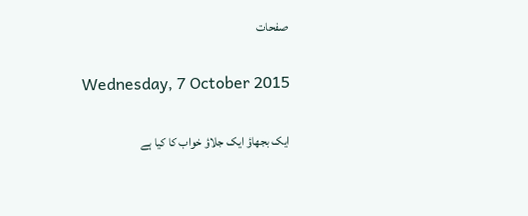صفحات

Wednesday, 7 October 2015

ایک بجھاؤ ایک جلاؤ خواب کا کیا ہے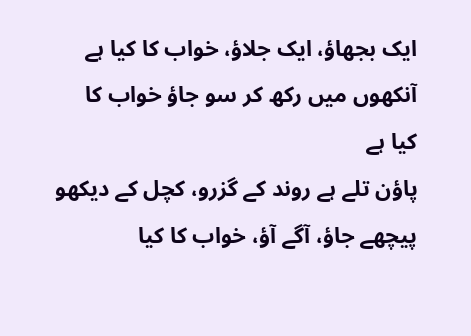ایک بجھاؤ، ایک جلاؤ، خواب کا کیا ہے
آنکھوں میں رکھ کر سو جاؤ خواب کا کیا ہے
پاؤن تلے ہے روند کے گزرو، کچل کے دیکھو
پیچھے جاؤ، آگے آؤ، خواب کا کیا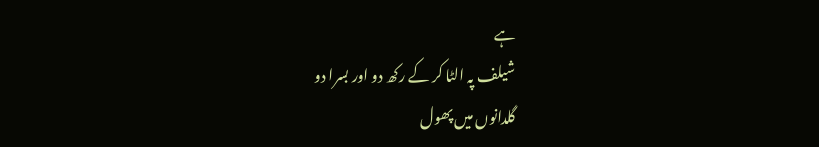ہے
شیلف پہ الٹا کر کے رکھ دو اور بسرا دو
گلدانوں میں پھول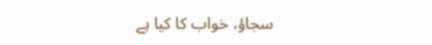سجاؤ، خواب کا کیا ہے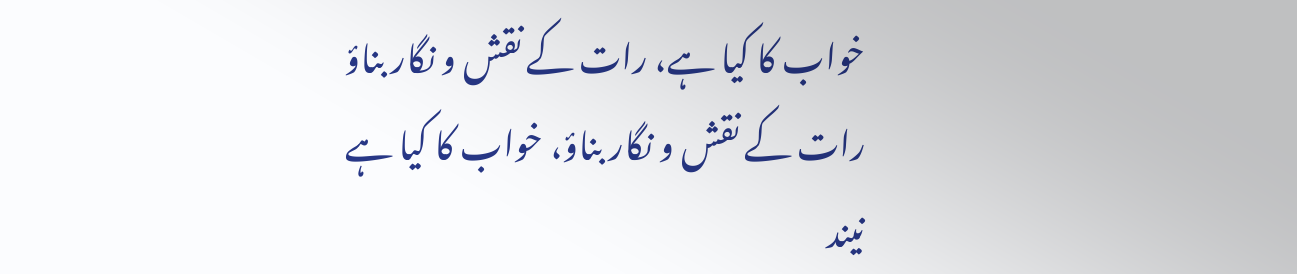خواب کا کیا ہے، رات کے نقش و نگار بناؤ
رات کے نقش و نگار بناؤ، خواب کا کیا ہے
نیند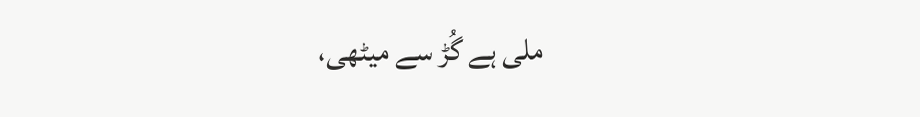ملی ہے گُڑ سے میٹھی،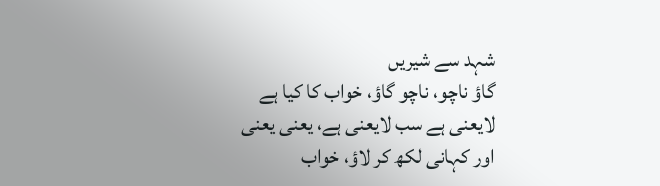شہد سے شیریں
گاؤ ناچو، ناچو گاؤ، خواب کا کیا ہے
لایعنی ہے سب لایعنی ہے، یعنی یعنی
اور کہانی لکھ کر لاؤ، خواب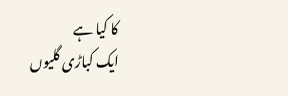کا کیا ہے
ایک کباڑی گلیوں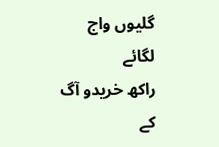گلیوں واج لگائے
راکھ خریدو آگ کے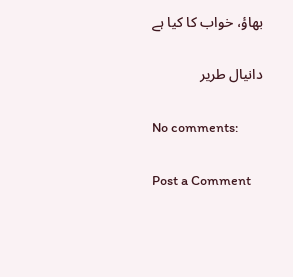بھاؤ، خواب کا کیا ہے

دانيال طرير

No comments:

Post a Comment